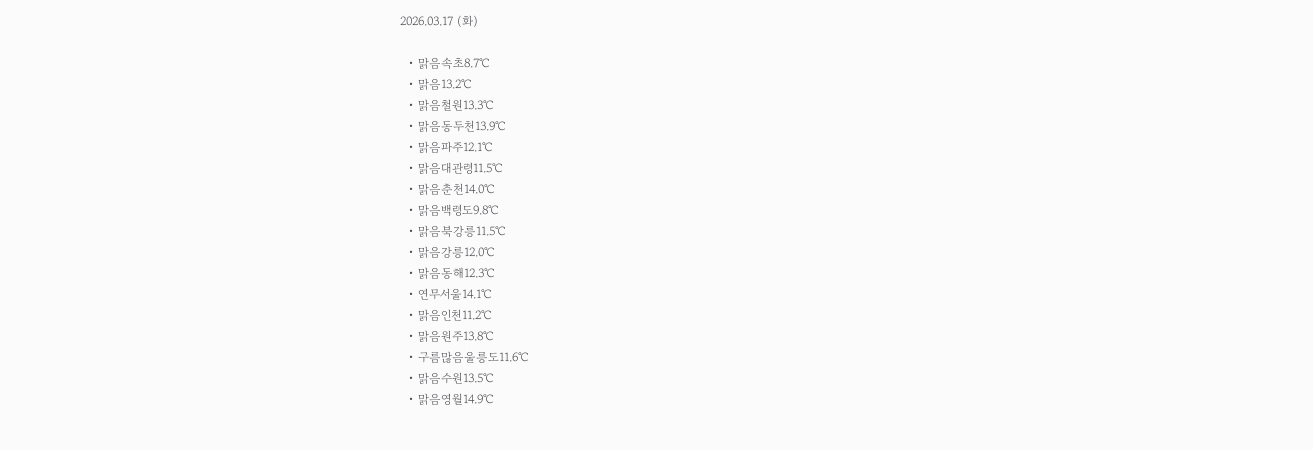2026.03.17 (화)

  • 맑음속초8.7℃
  • 맑음13.2℃
  • 맑음철원13.3℃
  • 맑음동두천13.9℃
  • 맑음파주12.1℃
  • 맑음대관령11.5℃
  • 맑음춘천14.0℃
  • 맑음백령도9.8℃
  • 맑음북강릉11.5℃
  • 맑음강릉12.0℃
  • 맑음동해12.3℃
  • 연무서울14.1℃
  • 맑음인천11.2℃
  • 맑음원주13.8℃
  • 구름많음울릉도11.6℃
  • 맑음수원13.5℃
  • 맑음영월14.9℃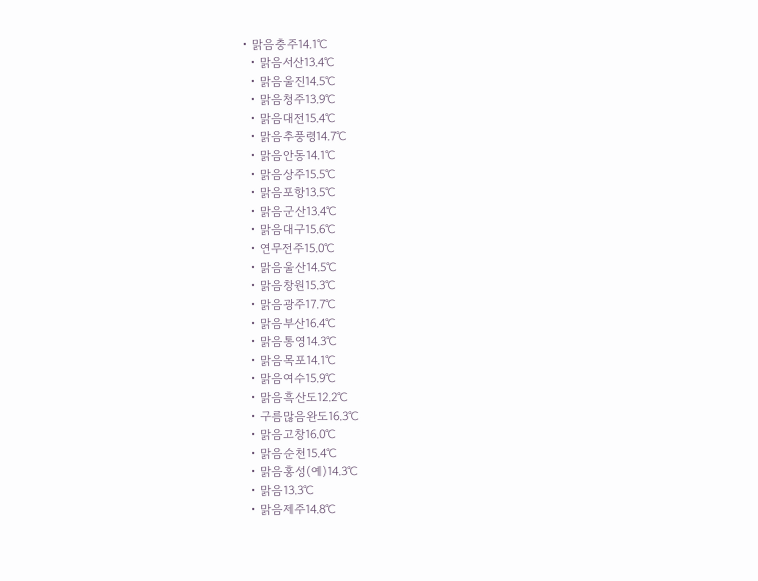• 맑음충주14.1℃
  • 맑음서산13.4℃
  • 맑음울진14.5℃
  • 맑음청주13.9℃
  • 맑음대전15.4℃
  • 맑음추풍령14.7℃
  • 맑음안동14.1℃
  • 맑음상주15.5℃
  • 맑음포항13.5℃
  • 맑음군산13.4℃
  • 맑음대구15.6℃
  • 연무전주15.0℃
  • 맑음울산14.5℃
  • 맑음창원15.3℃
  • 맑음광주17.7℃
  • 맑음부산16.4℃
  • 맑음통영14.3℃
  • 맑음목포14.1℃
  • 맑음여수15.9℃
  • 맑음흑산도12.2℃
  • 구름많음완도16.3℃
  • 맑음고창16.0℃
  • 맑음순천15.4℃
  • 맑음홍성(예)14.3℃
  • 맑음13.3℃
  • 맑음제주14.8℃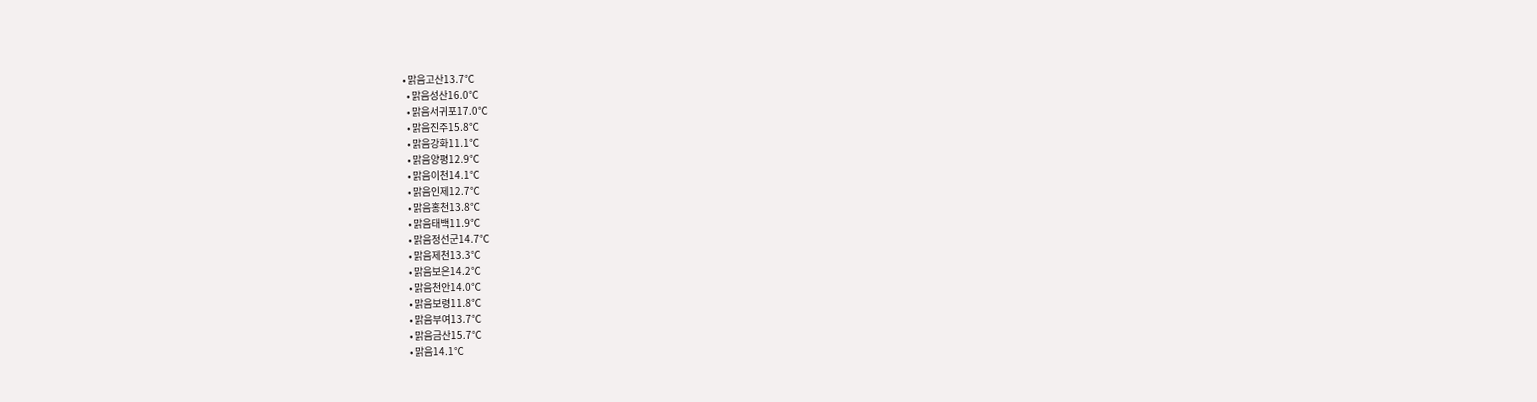• 맑음고산13.7℃
  • 맑음성산16.0℃
  • 맑음서귀포17.0℃
  • 맑음진주15.8℃
  • 맑음강화11.1℃
  • 맑음양평12.9℃
  • 맑음이천14.1℃
  • 맑음인제12.7℃
  • 맑음홍천13.8℃
  • 맑음태백11.9℃
  • 맑음정선군14.7℃
  • 맑음제천13.3℃
  • 맑음보은14.2℃
  • 맑음천안14.0℃
  • 맑음보령11.8℃
  • 맑음부여13.7℃
  • 맑음금산15.7℃
  • 맑음14.1℃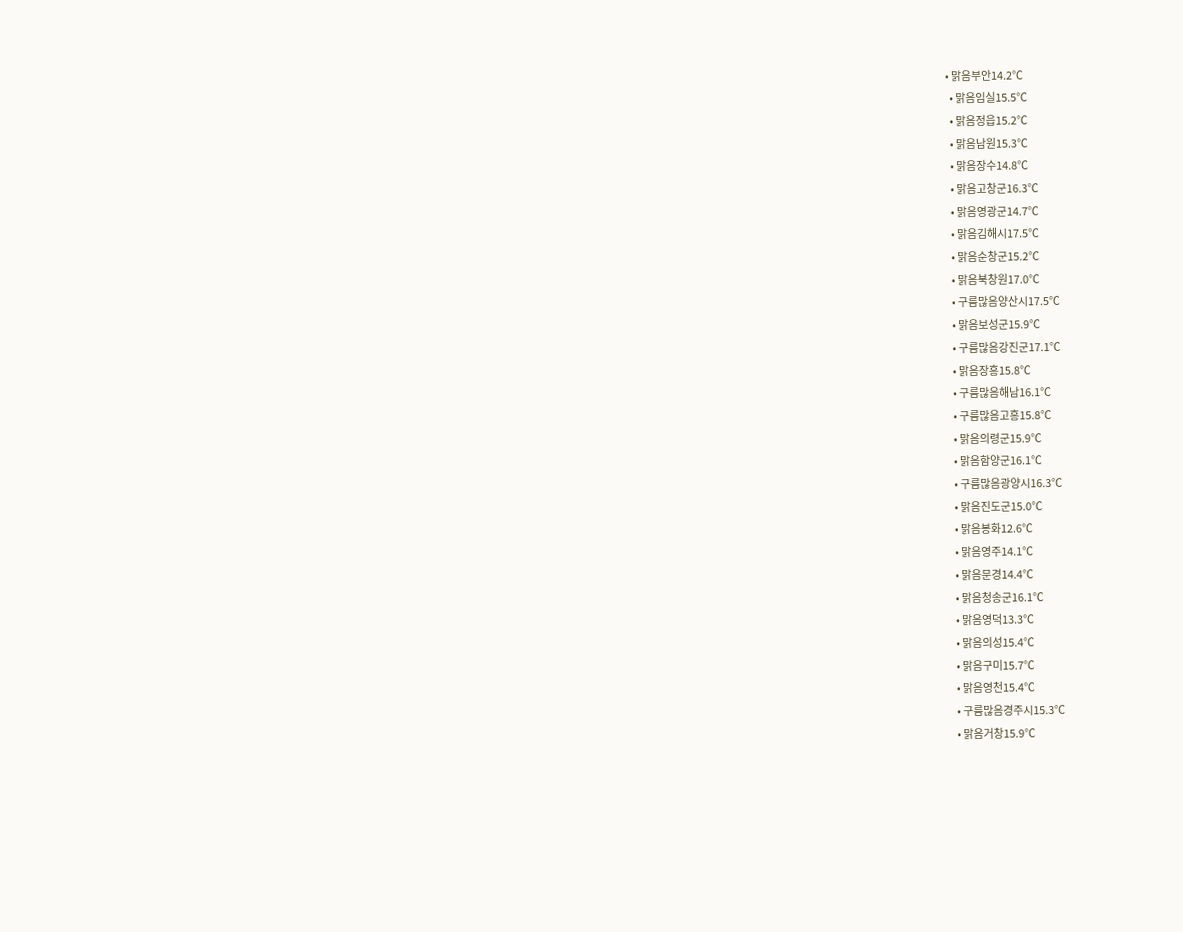• 맑음부안14.2℃
  • 맑음임실15.5℃
  • 맑음정읍15.2℃
  • 맑음남원15.3℃
  • 맑음장수14.8℃
  • 맑음고창군16.3℃
  • 맑음영광군14.7℃
  • 맑음김해시17.5℃
  • 맑음순창군15.2℃
  • 맑음북창원17.0℃
  • 구름많음양산시17.5℃
  • 맑음보성군15.9℃
  • 구름많음강진군17.1℃
  • 맑음장흥15.8℃
  • 구름많음해남16.1℃
  • 구름많음고흥15.8℃
  • 맑음의령군15.9℃
  • 맑음함양군16.1℃
  • 구름많음광양시16.3℃
  • 맑음진도군15.0℃
  • 맑음봉화12.6℃
  • 맑음영주14.1℃
  • 맑음문경14.4℃
  • 맑음청송군16.1℃
  • 맑음영덕13.3℃
  • 맑음의성15.4℃
  • 맑음구미15.7℃
  • 맑음영천15.4℃
  • 구름많음경주시15.3℃
  • 맑음거창15.9℃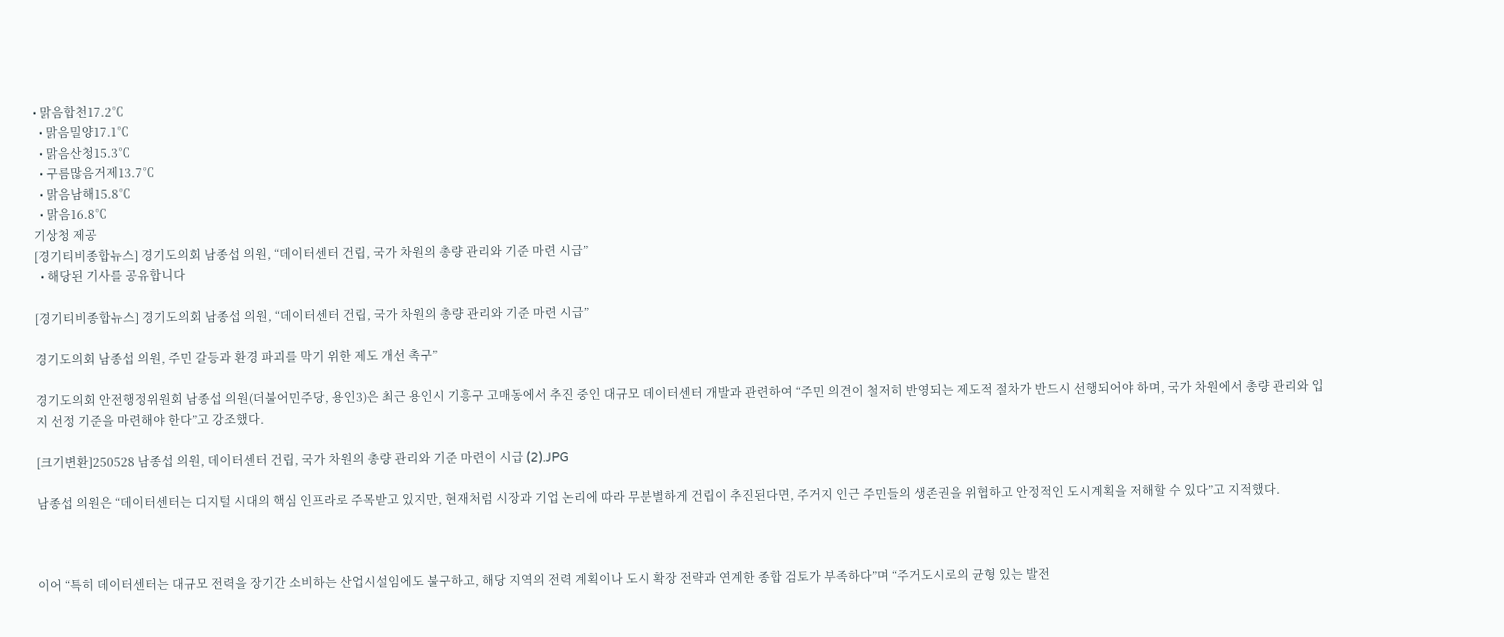• 맑음합천17.2℃
  • 맑음밀양17.1℃
  • 맑음산청15.3℃
  • 구름많음거제13.7℃
  • 맑음남해15.8℃
  • 맑음16.8℃
기상청 제공
[경기티비종합뉴스] 경기도의회 남종섭 의원, “데이터센터 건립, 국가 차원의 총량 관리와 기준 마련 시급”
  • 해당된 기사를 공유합니다

[경기티비종합뉴스] 경기도의회 남종섭 의원, “데이터센터 건립, 국가 차원의 총량 관리와 기준 마련 시급”

경기도의회 남종섭 의원, 주민 갈등과 환경 파괴를 막기 위한 제도 개선 촉구”

경기도의회 안전행정위원회 남종섭 의원(더불어민주당, 용인3)은 최근 용인시 기흥구 고매동에서 추진 중인 대규모 데이터센터 개발과 관련하여 “주민 의견이 철저히 반영되는 제도적 절차가 반드시 선행되어야 하며, 국가 차원에서 총량 관리와 입지 선정 기준을 마련해야 한다”고 강조했다.

[크기변환]250528 남종섭 의원, 데이터센터 건립, 국가 차원의 총량 관리와 기준 마련이 시급 (2).JPG

남종섭 의원은 “데이터센터는 디지털 시대의 핵심 인프라로 주목받고 있지만, 현재처럼 시장과 기업 논리에 따라 무분별하게 건립이 추진된다면, 주거지 인근 주민들의 생존권을 위협하고 안정적인 도시계획을 저해할 수 있다”고 지적했다.



이어 “특히 데이터센터는 대규모 전력을 장기간 소비하는 산업시설임에도 불구하고, 해당 지역의 전력 계획이나 도시 확장 전략과 연계한 종합 검토가 부족하다”며 “주거도시로의 균형 있는 발전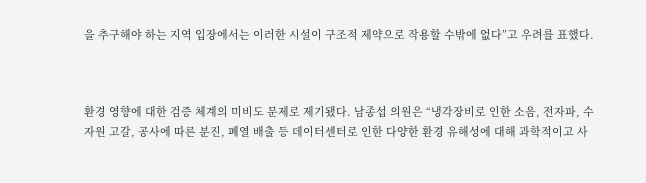을 추구해야 하는 지역 입장에서는 이러한 시설이 구조적 제약으로 작용할 수밖에 없다”고 우려를 표했다.



환경 영향에 대한 검증 체계의 미비도 문제로 제기됐다. 남종섭 의원은 “냉각장비로 인한 소음, 전자파, 수자원 고갈, 공사에 따른 분진, 폐열 배출 등 데이터센터로 인한 다양한 환경 유해성에 대해 과학적이고 사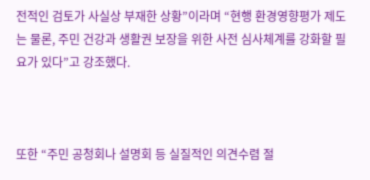전적인 검토가 사실상 부재한 상황”이라며 “현행 환경영향평가 제도는 물론, 주민 건강과 생활권 보장을 위한 사전 심사체계를 강화할 필요가 있다”고 강조했다.



또한 “주민 공청회나 설명회 등 실질적인 의견수렴 절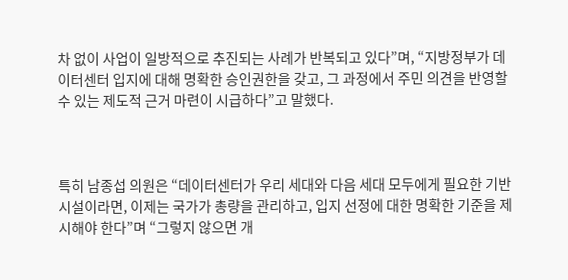차 없이 사업이 일방적으로 추진되는 사례가 반복되고 있다”며, “지방정부가 데이터센터 입지에 대해 명확한 승인권한을 갖고, 그 과정에서 주민 의견을 반영할 수 있는 제도적 근거 마련이 시급하다”고 말했다.



특히 남종섭 의원은 “데이터센터가 우리 세대와 다음 세대 모두에게 필요한 기반시설이라면, 이제는 국가가 총량을 관리하고, 입지 선정에 대한 명확한 기준을 제시해야 한다”며 “그렇지 않으면 개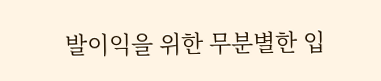발이익을 위한 무분별한 입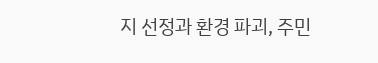지 선정과 환경 파괴, 주민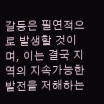갈등은 필연적으로 발생할 것이며, 이는 결국 지역의 지속가능한 발전을 저해하는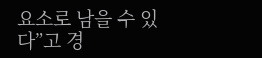요소로 남을 수 있다”고 경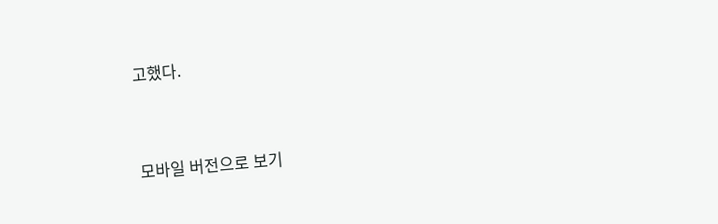고했다.


모바일 버전으로 보기